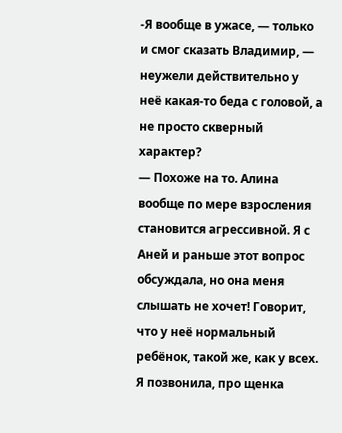-Я вообще в ужасе, — только и смог сказать Владимир, — неужели действительно у неё какая-то беда с головой, а не просто скверный характер?
— Похоже на то. Алина вообще по мере взросления становится агрессивной. Я с Аней и раньше этот вопрос обсуждала, но она меня слышать не хочет! Говорит, что у неё нормальный ребёнок, такой же, как у всех.
Я позвонила, про щенка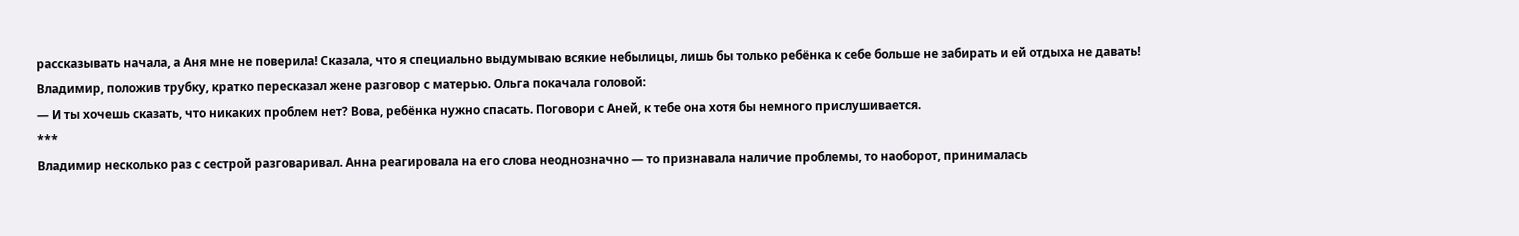рассказывать начала, а Аня мне не поверила! Сказала, что я специально выдумываю всякие небылицы, лишь бы только ребёнка к себе больше не забирать и ей отдыха не давать!
Владимир, положив трубку, кратко пересказал жене разговор с матерью. Ольга покачала головой:
— И ты хочешь сказать, что никаких проблем нет? Вова, ребёнка нужно спасать. Поговори с Аней, к тебе она хотя бы немного прислушивается.
***
Владимир несколько раз с сестрой разговаривал. Анна реагировала на его слова неоднозначно — то признавала наличие проблемы, то наоборот, принималась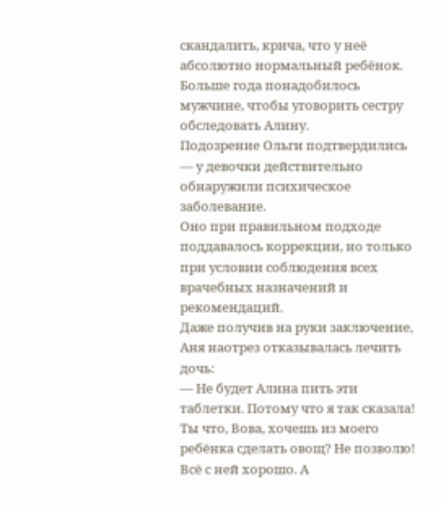скандалить, крича, что у неё абсолютно нормальный ребёнок.
Больше года понадобилось мужчине, чтобы уговорить сестру обследовать Алину.
Подозрение Ольги подтвердились — у девочки действительно обнаружили психическое заболевание.
Оно при правильном подходе поддавалось коррекции, но только при условии соблюдения всех врачебных назначений и рекомендаций.
Даже получив на руки заключение, Аня наотрез отказывалась лечить дочь:
— Не будет Алина пить эти таблетки. Потому что я так сказала! Ты что, Вова, хочешь из моего ребёнка сделать овощ? Не позволю!
Всё с ней хорошо. А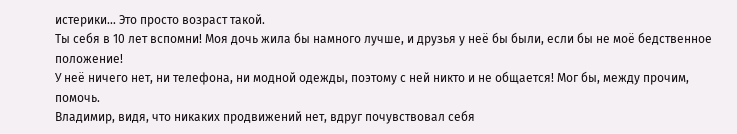истерики… Это просто возраст такой.
Ты себя в 10 лет вспомни! Моя дочь жила бы намного лучше, и друзья у неё бы были, если бы не моё бедственное положение!
У неё ничего нет, ни телефона, ни модной одежды, поэтому с ней никто и не общается! Мог бы, между прочим, помочь.
Владимир, видя, что никаких продвижений нет, вдруг почувствовал себя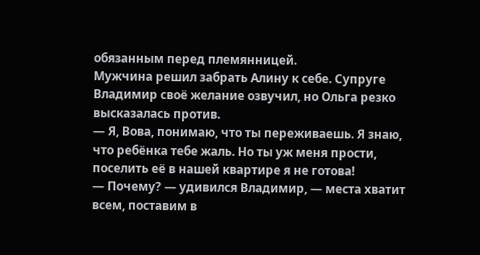обязанным перед племянницей.
Мужчина решил забрать Алину к себе. Супруге Владимир своё желание озвучил, но Ольга резко высказалась против.
— Я, Вова, понимаю, что ты переживаешь. Я знаю, что ребёнка тебе жаль. Но ты уж меня прости, поселить её в нашей квартире я не готова!
— Почему? — удивился Владимир, — места хватит всем, поставим в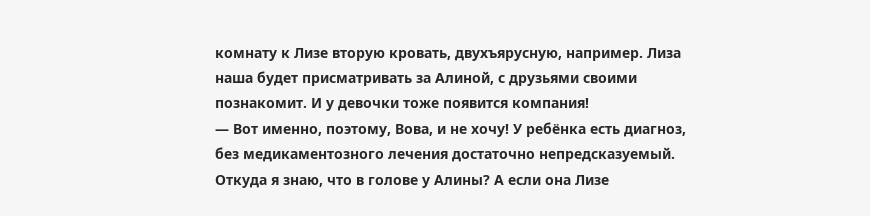комнату к Лизе вторую кровать, двухъярусную, например. Лиза наша будет присматривать за Алиной, с друзьями своими познакомит. И у девочки тоже появится компания!
— Вот именно, поэтому, Вова, и не хочу! У ребёнка есть диагноз, без медикаментозного лечения достаточно непредсказуемый.
Откуда я знаю, что в голове у Алины? А если она Лизе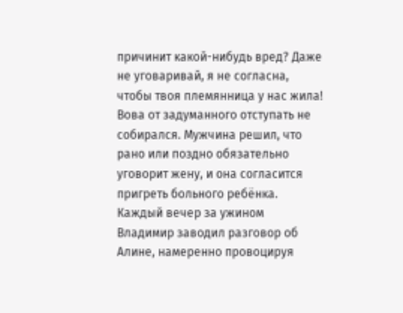причинит какой-нибудь вред? Даже не уговаривай, я не согласна, чтобы твоя племянница у нас жила!
Вова от задуманного отступать не собирался. Мужчина решил, что рано или поздно обязательно уговорит жену, и она согласится пригреть больного ребёнка.
Каждый вечер за ужином Владимир заводил разговор об Алине, намеренно провоцируя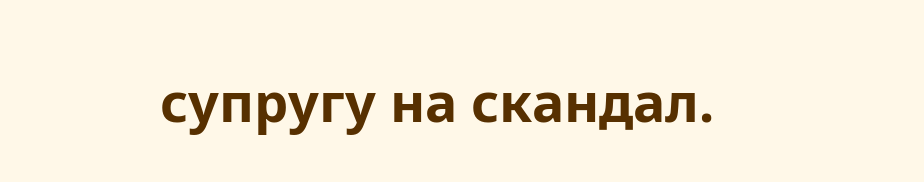супругу на скандал.